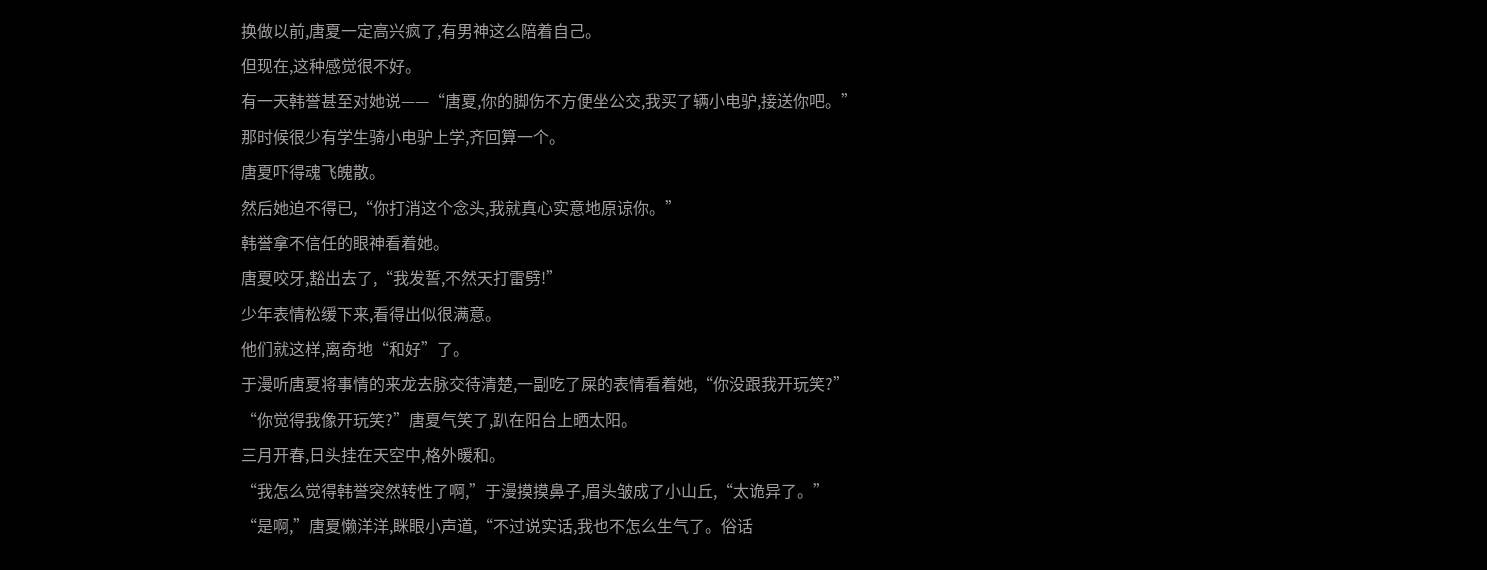换做以前,唐夏一定高兴疯了,有男神这么陪着自己。
但现在,这种感觉很不好。
有一天韩誉甚至对她说——“唐夏,你的脚伤不方便坐公交,我买了辆小电驴,接送你吧。”
那时候很少有学生骑小电驴上学,齐回算一个。
唐夏吓得魂飞魄散。
然后她迫不得已,“你打消这个念头,我就真心实意地原谅你。”
韩誉拿不信任的眼神看着她。
唐夏咬牙,豁出去了,“我发誓,不然天打雷劈!”
少年表情松缓下来,看得出似很满意。
他们就这样,离奇地“和好”了。
于漫听唐夏将事情的来龙去脉交待清楚,一副吃了屎的表情看着她,“你没跟我开玩笑?”
“你觉得我像开玩笑?”唐夏气笑了,趴在阳台上晒太阳。
三月开春,日头挂在天空中,格外暖和。
“我怎么觉得韩誉突然转性了啊,”于漫摸摸鼻子,眉头皱成了小山丘,“太诡异了。”
“是啊,”唐夏懒洋洋,眯眼小声道,“不过说实话,我也不怎么生气了。俗话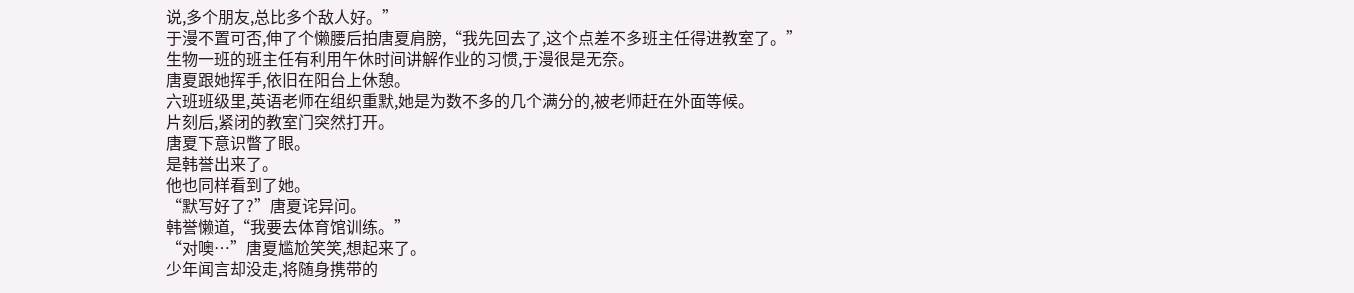说,多个朋友,总比多个敌人好。”
于漫不置可否,伸了个懒腰后拍唐夏肩膀,“我先回去了,这个点差不多班主任得进教室了。”
生物一班的班主任有利用午休时间讲解作业的习惯,于漫很是无奈。
唐夏跟她挥手,依旧在阳台上休憩。
六班班级里,英语老师在组织重默,她是为数不多的几个满分的,被老师赶在外面等候。
片刻后,紧闭的教室门突然打开。
唐夏下意识瞥了眼。
是韩誉出来了。
他也同样看到了她。
“默写好了?”唐夏诧异问。
韩誉懒道,“我要去体育馆训练。”
“对噢…”唐夏尴尬笑笑,想起来了。
少年闻言却没走,将随身携带的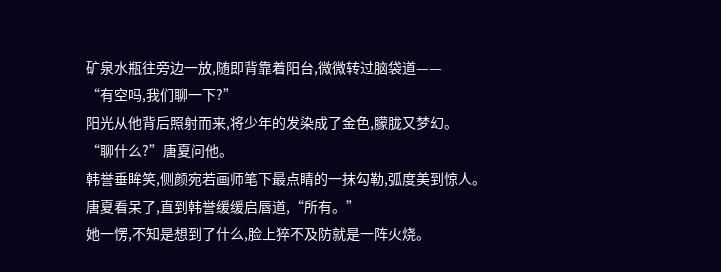矿泉水瓶往旁边一放,随即背靠着阳台,微微转过脑袋道——
“有空吗,我们聊一下?”
阳光从他背后照射而来,将少年的发染成了金色,朦胧又梦幻。
“聊什么?”唐夏问他。
韩誉垂眸笑,侧颜宛若画师笔下最点睛的一抹勾勒,弧度美到惊人。
唐夏看呆了,直到韩誉缓缓启唇道,“所有。”
她一愣,不知是想到了什么,脸上猝不及防就是一阵火烧。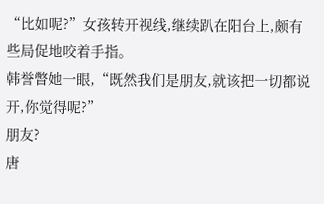“比如呢?”女孩转开视线,继续趴在阳台上,颇有些局促地咬着手指。
韩誉瞥她一眼,“既然我们是朋友,就该把一切都说开,你觉得呢?”
朋友?
唐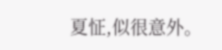夏怔,似很意外。